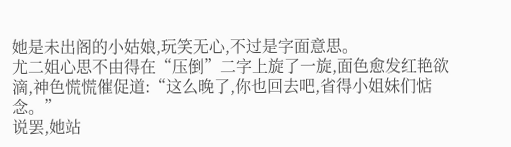她是未出阁的小姑娘,玩笑无心,不过是字面意思。
尤二姐心思不由得在“压倒”二字上旋了一旋,面色愈发红艳欲滴,神色慌慌催促道:“这么晚了,你也回去吧,省得小姐妹们惦念。”
说罢,她站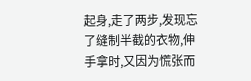起身,走了两步,发现忘了缝制半截的衣物,伸手拿时,又因为慌张而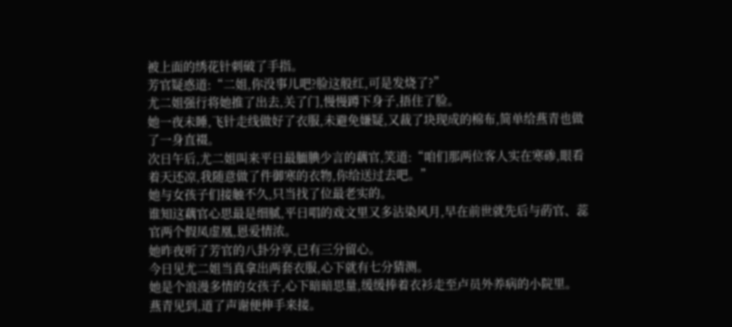被上面的绣花针刺破了手指。
芳官疑惑道:“二姐,你没事儿吧?脸这般红,可是发烧了?”
尤二姐强行将她推了出去,关了门,慢慢蹲下身子,捂住了脸。
她一夜未睡,飞针走线做好了衣服,未避免嫌疑,又裁了块现成的棉布,简单给燕青也做了一身直裰。
次日午后,尤二姐叫来平日最腼腆少言的藕官,笑道:“咱们那两位客人实在寒碜,眼看着天还凉,我随意做了件御寒的衣物,你给送过去吧。”
她与女孩子们接触不久,只当找了位最老实的。
谁知这藕官心思最是细腻,平日唱的戏文里又多沾染风月,早在前世就先后与菂官、蕊官两个假凤虚凰,恩爱情浓。
她昨夜听了芳官的八卦分享,已有三分留心。
今日见尤二姐当真拿出两套衣服,心下就有七分猜测。
她是个浪漫多情的女孩子,心下暗暗思量,缓缓捧着衣衫走至卢员外养病的小院里。
燕青见到,道了声谢便伸手来接。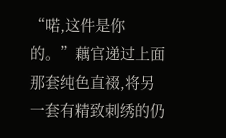“喏,这件是你的。”藕官递过上面那套纯色直裰,将另一套有精致刺绣的仍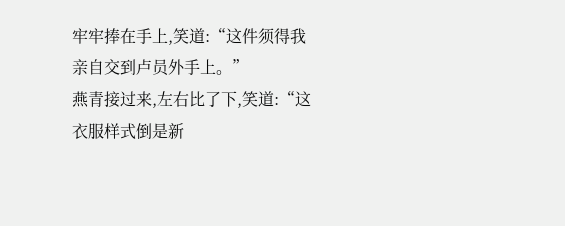牢牢捧在手上,笑道:“这件须得我亲自交到卢员外手上。”
燕青接过来,左右比了下,笑道:“这衣服样式倒是新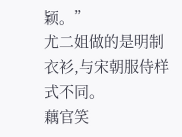颖。”
尤二姐做的是明制衣衫,与宋朝服侍样式不同。
藕官笑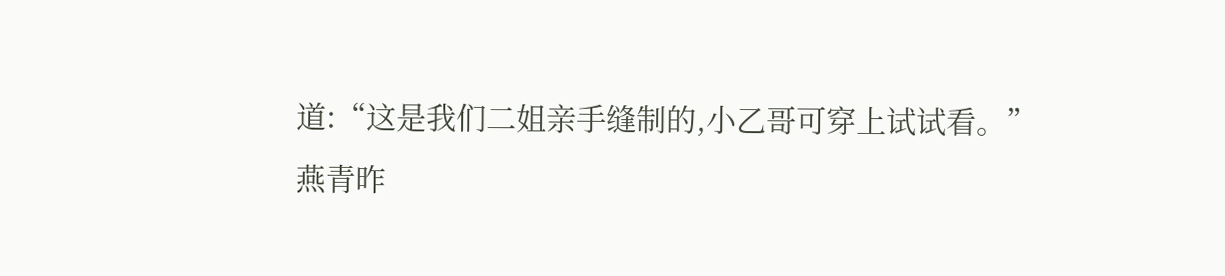道:“这是我们二姐亲手缝制的,小乙哥可穿上试试看。”
燕青昨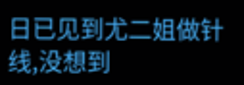日已见到尤二姐做针线,没想到